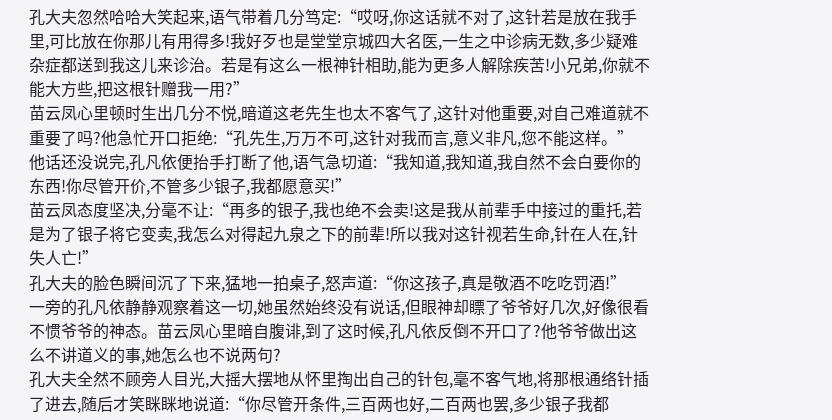孔大夫忽然哈哈大笑起来,语气带着几分笃定:“哎呀,你这话就不对了,这针若是放在我手里,可比放在你那儿有用得多!我好歹也是堂堂京城四大名医,一生之中诊病无数,多少疑难杂症都送到我这儿来诊治。若是有这么一根神针相助,能为更多人解除疾苦!小兄弟,你就不能大方些,把这根针赠我一用?”
苗云凤心里顿时生出几分不悦,暗道这老先生也太不客气了,这针对他重要,对自己难道就不重要了吗?他急忙开口拒绝:“孔先生,万万不可,这针对我而言,意义非凡,您不能这样。”
他话还没说完,孔凡依便抬手打断了他,语气急切道:“我知道,我知道,我自然不会白要你的东西!你尽管开价,不管多少银子,我都愿意买!”
苗云凤态度坚决,分毫不让:“再多的银子,我也绝不会卖!这是我从前辈手中接过的重托,若是为了银子将它变卖,我怎么对得起九泉之下的前辈!所以我对这针视若生命,针在人在,针失人亡!”
孔大夫的脸色瞬间沉了下来,猛地一拍桌子,怒声道:“你这孩子,真是敬酒不吃吃罚酒!”
一旁的孔凡依静静观察着这一切,她虽然始终没有说话,但眼神却瞟了爷爷好几次,好像很看不惯爷爷的神态。苗云凤心里暗自腹诽,到了这时候,孔凡依反倒不开口了?他爷爷做出这么不讲道义的事,她怎么也不说两句?
孔大夫全然不顾旁人目光,大摇大摆地从怀里掏出自己的针包,毫不客气地,将那根通络针插了进去,随后才笑眯眯地说道:“你尽管开条件,三百两也好,二百两也罢,多少银子我都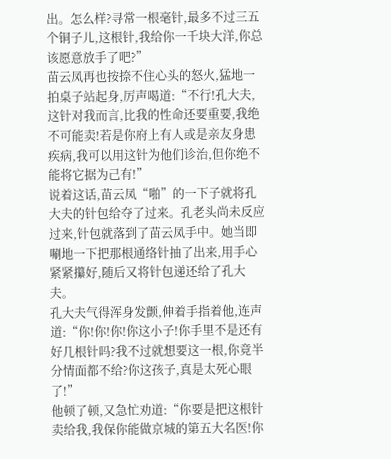出。怎么样?寻常一根毫针,最多不过三五个铜子儿,这根针,我给你一千块大洋,你总该愿意放手了吧?”
苗云凤再也按捺不住心头的怒火,猛地一拍桌子站起身,厉声喝道:“不行!孔大夫,这针对我而言,比我的性命还要重要,我绝不可能卖!若是你府上有人或是亲友身患疾病,我可以用这针为他们诊治,但你绝不能将它据为己有!”
说着这话,苗云凤“啪”的一下子就将孔大夫的针包给夺了过来。孔老头尚未反应过来,针包就落到了苗云凤手中。她当即唰地一下把那根通络针抽了出来,用手心紧紧攥好,随后又将针包递还给了孔大夫。
孔大夫气得浑身发颤,伸着手指着他,连声道:“你!你!你!你这小子!你手里不是还有好几根针吗?我不过就想要这一根,你竟半分情面都不给?你这孩子,真是太死心眼了!”
他顿了顿,又急忙劝道:“你要是把这根针卖给我,我保你能做京城的第五大名医!你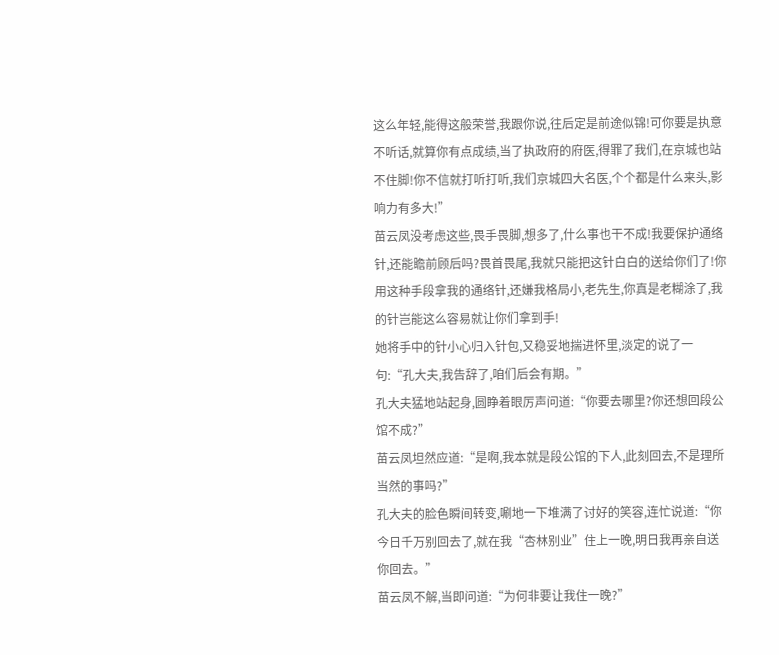这么年轻,能得这般荣誉,我跟你说,往后定是前途似锦!可你要是执意不听话,就算你有点成绩,当了执政府的府医,得罪了我们,在京城也站不住脚!你不信就打听打听,我们京城四大名医,个个都是什么来头,影响力有多大!”
苗云凤没考虑这些,畏手畏脚,想多了,什么事也干不成!我要保护通络针,还能瞻前顾后吗?畏首畏尾,我就只能把这针白白的送给你们了!你用这种手段拿我的通络针,还嫌我格局小,老先生,你真是老糊涂了,我的针岂能这么容易就让你们拿到手!
她将手中的针小心归入针包,又稳妥地揣进怀里,淡定的说了一句:“孔大夫,我告辞了,咱们后会有期。”
孔大夫猛地站起身,圆睁着眼厉声问道:“你要去哪里?你还想回段公馆不成?”
苗云凤坦然应道:“是啊,我本就是段公馆的下人,此刻回去,不是理所当然的事吗?”
孔大夫的脸色瞬间转变,唰地一下堆满了讨好的笑容,连忙说道:“你今日千万别回去了,就在我“杏林别业”住上一晚,明日我再亲自送你回去。”
苗云凤不解,当即问道:“为何非要让我住一晚?”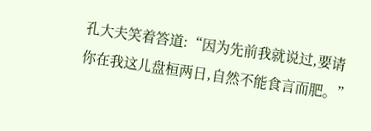孔大夫笑着答道:“因为先前我就说过,要请你在我这儿盘桓两日,自然不能食言而肥。”